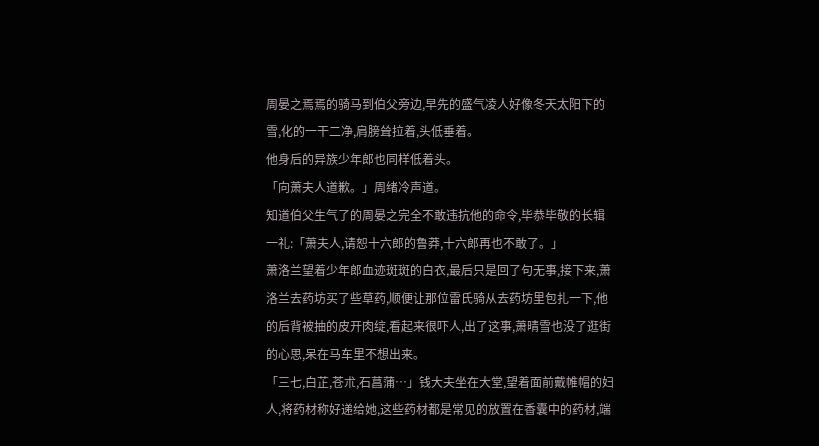周晏之焉焉的骑马到伯父旁边,早先的盛气凌人好像冬天太阳下的雪,化的一干二净,肩膀耸拉着,头低垂着。
他身后的异族少年郎也同样低着头。
「向萧夫人道歉。」周绪冷声道。
知道伯父生气了的周晏之完全不敢违抗他的命令,毕恭毕敬的长辑一礼:「萧夫人,请恕十六郎的鲁莽,十六郎再也不敢了。」
萧洛兰望着少年郎血迹斑斑的白衣,最后只是回了句无事,接下来,萧洛兰去药坊买了些草药,顺便让那位雷氏骑从去药坊里包扎一下,他的后背被抽的皮开肉绽,看起来很吓人,出了这事,萧晴雪也没了逛街的心思,呆在马车里不想出来。
「三七,白芷,苍朮,石菖蒲…」钱大夫坐在大堂,望着面前戴帷帽的妇人,将药材称好递给她,这些药材都是常见的放置在香囊中的药材,端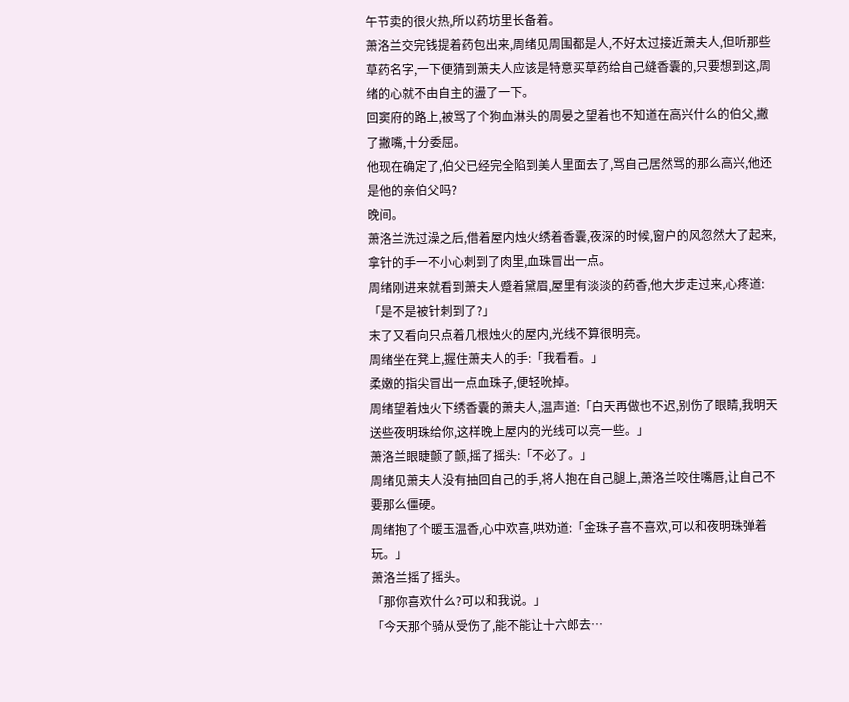午节卖的很火热,所以药坊里长备着。
萧洛兰交完钱提着药包出来,周绪见周围都是人,不好太过接近萧夫人,但听那些草药名字,一下便猜到萧夫人应该是特意买草药给自己缝香囊的,只要想到这,周绪的心就不由自主的盪了一下。
回窦府的路上,被骂了个狗血淋头的周晏之望着也不知道在高兴什么的伯父,撇了撇嘴,十分委屈。
他现在确定了,伯父已经完全陷到美人里面去了,骂自己居然骂的那么高兴,他还是他的亲伯父吗?
晚间。
萧洛兰洗过澡之后,借着屋内烛火绣着香囊,夜深的时候,窗户的风忽然大了起来,拿针的手一不小心刺到了肉里,血珠冒出一点。
周绪刚进来就看到萧夫人蹙着黛眉,屋里有淡淡的药香,他大步走过来,心疼道:「是不是被针刺到了?」
末了又看向只点着几根烛火的屋内,光线不算很明亮。
周绪坐在凳上,握住萧夫人的手:「我看看。」
柔嫩的指尖冒出一点血珠子,便轻吮掉。
周绪望着烛火下绣香囊的萧夫人,温声道:「白天再做也不迟,别伤了眼睛,我明天送些夜明珠给你,这样晚上屋内的光线可以亮一些。」
萧洛兰眼睫颤了颤,摇了摇头:「不必了。」
周绪见萧夫人没有抽回自己的手,将人抱在自己腿上,萧洛兰咬住嘴唇,让自己不要那么僵硬。
周绪抱了个暖玉温香,心中欢喜,哄劝道:「金珠子喜不喜欢,可以和夜明珠弹着玩。」
萧洛兰摇了摇头。
「那你喜欢什么?可以和我说。」
「今天那个骑从受伤了,能不能让十六郎去…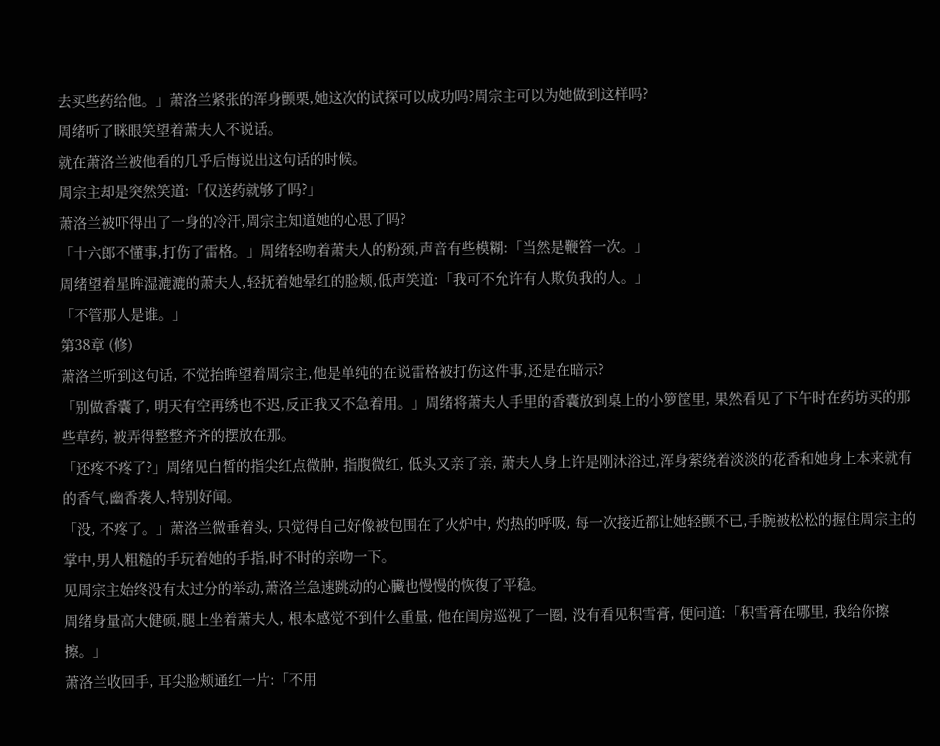去买些药给他。」萧洛兰紧张的浑身颤栗,她这次的试探可以成功吗?周宗主可以为她做到这样吗?
周绪听了眯眼笑望着萧夫人不说话。
就在萧洛兰被他看的几乎后悔说出这句话的时候。
周宗主却是突然笑道:「仅送药就够了吗?」
萧洛兰被吓得出了一身的冷汗,周宗主知道她的心思了吗?
「十六郎不懂事,打伤了雷格。」周绪轻吻着萧夫人的粉颈,声音有些模糊:「当然是鞭笞一次。」
周绪望着星眸湿漉漉的萧夫人,轻抚着她晕红的脸颊,低声笑道:「我可不允许有人欺负我的人。」
「不管那人是谁。」
第38章 (修)
萧洛兰听到这句话, 不觉抬眸望着周宗主,他是单纯的在说雷格被打伤这件事,还是在暗示?
「别做香囊了, 明天有空再绣也不迟,反正我又不急着用。」周绪将萧夫人手里的香囊放到桌上的小箩筐里, 果然看见了下午时在药坊买的那些草药, 被弄得整整齐齐的摆放在那。
「还疼不疼了?」周绪见白皙的指尖红点微肿, 指腹微红, 低头又亲了亲, 萧夫人身上许是刚沐浴过,浑身萦绕着淡淡的花香和她身上本来就有的香气,幽香袭人,特别好闻。
「没, 不疼了。」萧洛兰微垂着头, 只觉得自己好像被包围在了火炉中, 灼热的呼吸, 每一次接近都让她轻颤不已,手腕被松松的握住周宗主的掌中,男人粗糙的手玩着她的手指,时不时的亲吻一下。
见周宗主始终没有太过分的举动,萧洛兰急速跳动的心臟也慢慢的恢復了平稳。
周绪身量高大健硕,腿上坐着萧夫人, 根本感觉不到什么重量, 他在闺房巡视了一圈, 没有看见积雪膏, 便问道:「积雪膏在哪里, 我给你擦擦。」
萧洛兰收回手, 耳尖脸颊通红一片:「不用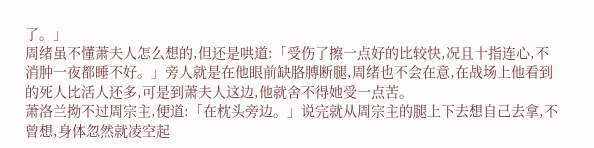了。」
周绪虽不懂萧夫人怎么想的,但还是哄道:「受伤了擦一点好的比较快,况且十指连心,不消肿一夜都睡不好。」旁人就是在他眼前缺胳膊断腿,周绪也不会在意,在战场上他看到的死人比活人还多,可是到萧夫人这边,他就舍不得她受一点苦。
萧洛兰拗不过周宗主,便道:「在枕头旁边。」说完就从周宗主的腿上下去想自己去拿,不曾想,身体忽然就凌空起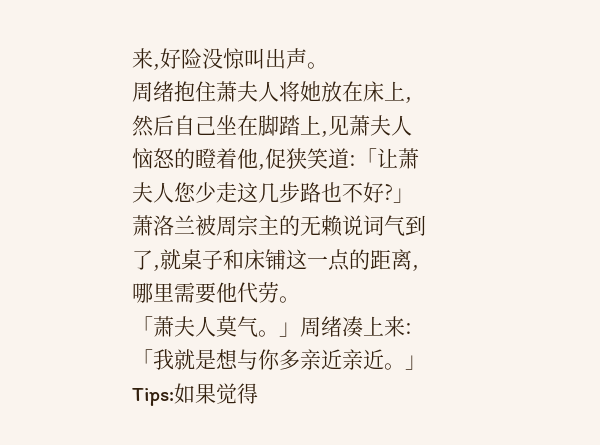来,好险没惊叫出声。
周绪抱住萧夫人将她放在床上,然后自己坐在脚踏上,见萧夫人恼怒的瞪着他,促狭笑道:「让萧夫人您少走这几步路也不好?」
萧洛兰被周宗主的无赖说词气到了,就桌子和床铺这一点的距离,哪里需要他代劳。
「萧夫人莫气。」周绪凑上来:「我就是想与你多亲近亲近。」
Tips:如果觉得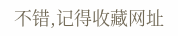不错,记得收藏网址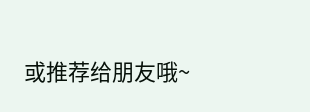或推荐给朋友哦~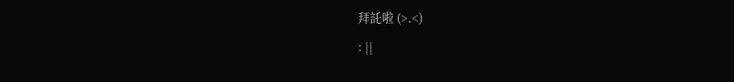拜託啦 (>.<)
: ||